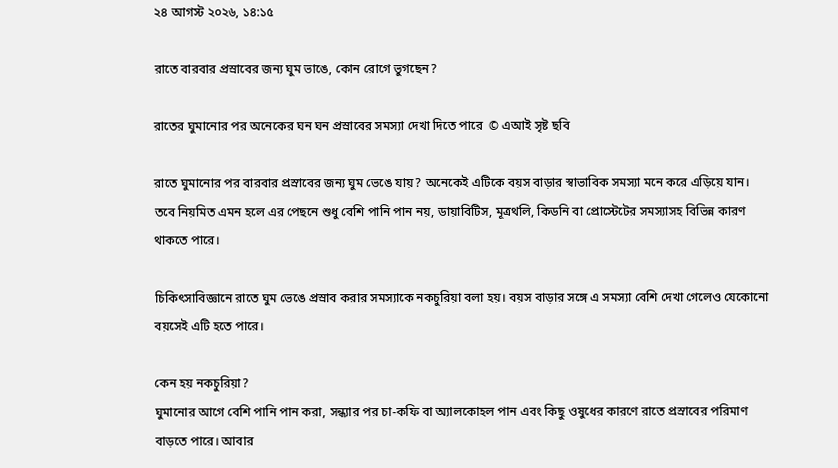২৪ আগস্ট ২০২৬, ১৪:১৫

রাতে বারবার প্রস্রাবের জন্য ঘুম ভাঙে, কোন রোগে ভুগছেন?

রাতের ঘুমানোর পর অনেকের ঘন ঘন প্রস্রাবের সমস্যা দেখা দিতে পারে  © এআই সৃষ্ট ছবি

রাতে ঘুমানোর পর বারবার প্রস্রাবের জন্য ঘুম ভেঙে যায়? অনেকেই এটিকে বয়স বাড়ার স্বাভাবিক সমস্যা মনে করে এড়িয়ে যান। তবে নিয়মিত এমন হলে এর পেছনে শুধু বেশি পানি পান নয়, ডায়াবিটিস, মূত্রথলি, কিডনি বা প্রোস্টেটের সমস্যাসহ বিভিন্ন কারণ থাকতে পারে।

চিকিৎসাবিজ্ঞানে রাতে ঘুম ভেঙে প্রস্রাব করার সমস্যাকে নকচুরিয়া বলা হয়। বয়স বাড়ার সঙ্গে এ সমস্যা বেশি দেখা গেলেও যেকোনো বয়সেই এটি হতে পারে।

কেন হয় নকচুরিয়া?
ঘুমানোর আগে বেশি পানি পান করা, সন্ধ্যার পর চা-কফি বা অ্যালকোহল পান এবং কিছু ওষুধের কারণে রাতে প্রস্রাবের পরিমাণ বাড়তে পারে। আবার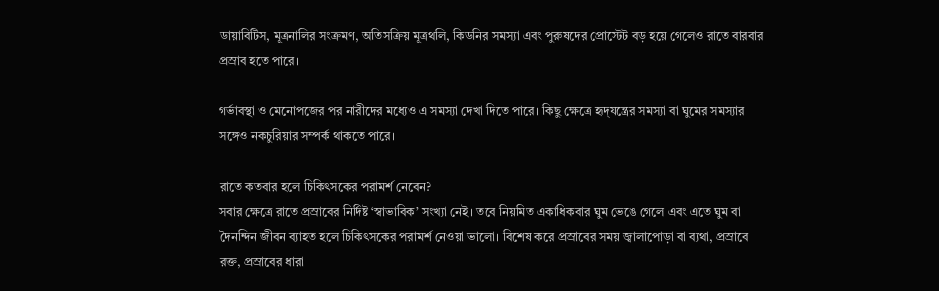ডায়াবিটিস, মূত্রনালির সংক্রমণ, অতিসক্রিয় মূত্রথলি, কিডনির সমস্যা এবং পুরুষদের প্রোস্টেট বড় হয়ে গেলেও রাতে বারবার প্রস্রাব হতে পারে।

গর্ভাবস্থা ও মেনোপজের পর নারীদের মধ্যেও এ সমস্যা দেখা দিতে পারে। কিছু ক্ষেত্রে হৃদ্‌যন্ত্রের সমস্যা বা ঘুমের সমস্যার সঙ্গেও নকচুরিয়ার সম্পর্ক থাকতে পারে।

রাতে কতবার হলে চিকিৎসকের পরামর্শ নেবেন?
সবার ক্ষেত্রে রাতে প্রস্রাবের নির্দিষ্ট ‘স্বাভাবিক’ সংখ্যা নেই। তবে নিয়মিত একাধিকবার ঘুম ভেঙে গেলে এবং এতে ঘুম বা দৈনন্দিন জীবন ব্যাহত হলে চিকিৎসকের পরামর্শ নেওয়া ভালো। বিশেষ করে প্রস্রাবের সময় জ্বালাপোড়া বা ব্যথা, প্রস্রাবে রক্ত, প্রস্রাবের ধারা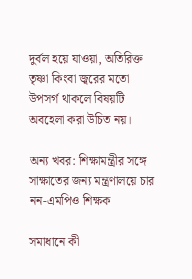দুর্বল হয়ে যাওয়া, অতিরিক্ত তৃষ্ণা কিংবা জ্বরের মতো উপসর্গ থাকলে বিষয়টি অবহেলা করা উচিত নয়।

অন্য খবর: শিক্ষামন্ত্রীর সঙ্গে সাক্ষাতের জন্য মন্ত্রণালয়ে চার নন-এমপিও শিক্ষক

সমাধানে কী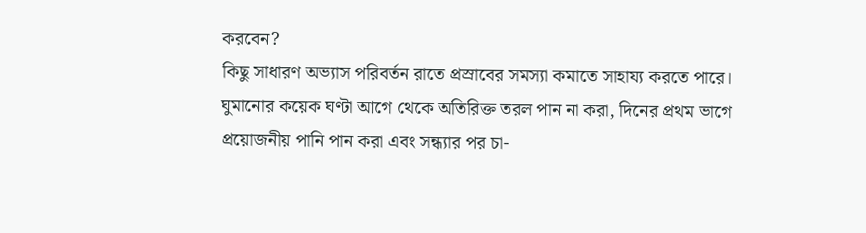করবেন?
কিছু সাধারণ অভ্যাস পরিবর্তন রাতে প্রস্রাবের সমস্যা কমাতে সাহায্য করতে পারে। ঘুমানোর কয়েক ঘণ্টা আগে থেকে অতিরিক্ত তরল পান না করা, দিনের প্রথম ভাগে প্রয়োজনীয় পানি পান করা এবং সন্ধ্যার পর চা-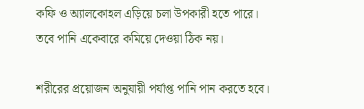কফি ও অ্যালকোহল এড়িয়ে চলা উপকারী হতে পারে। তবে পানি একেবারে কমিয়ে দেওয়া ঠিক নয়।

শরীরের প্রয়োজন অনুযায়ী পর্যাপ্ত পানি পান করতে হবে।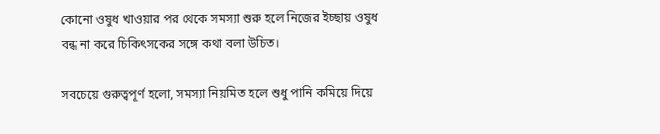কোনো ওষুধ খাওয়ার পর থেকে সমস্যা শুরু হলে নিজের ইচ্ছায় ওষুধ বন্ধ না করে চিকিৎসকের সঙ্গে কথা বলা উচিত।

সবচেয়ে গুরুত্বপূর্ণ হলো, সমস্যা নিয়মিত হলে শুধু পানি কমিয়ে দিয়ে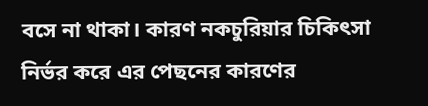বসে না থাকা। কারণ নকচুরিয়ার চিকিৎসা নির্ভর করে এর পেছনের কারণের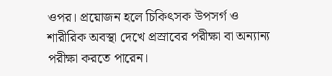ওপর। প্রয়োজন হলে চিকিৎসক উপসর্গ ও শারীরিক অবস্থা দেখে প্রস্রাবের পরীক্ষা বা অন্যান্য পরীক্ষা করতে পারেন।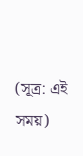(সূত্র: এই সময়)